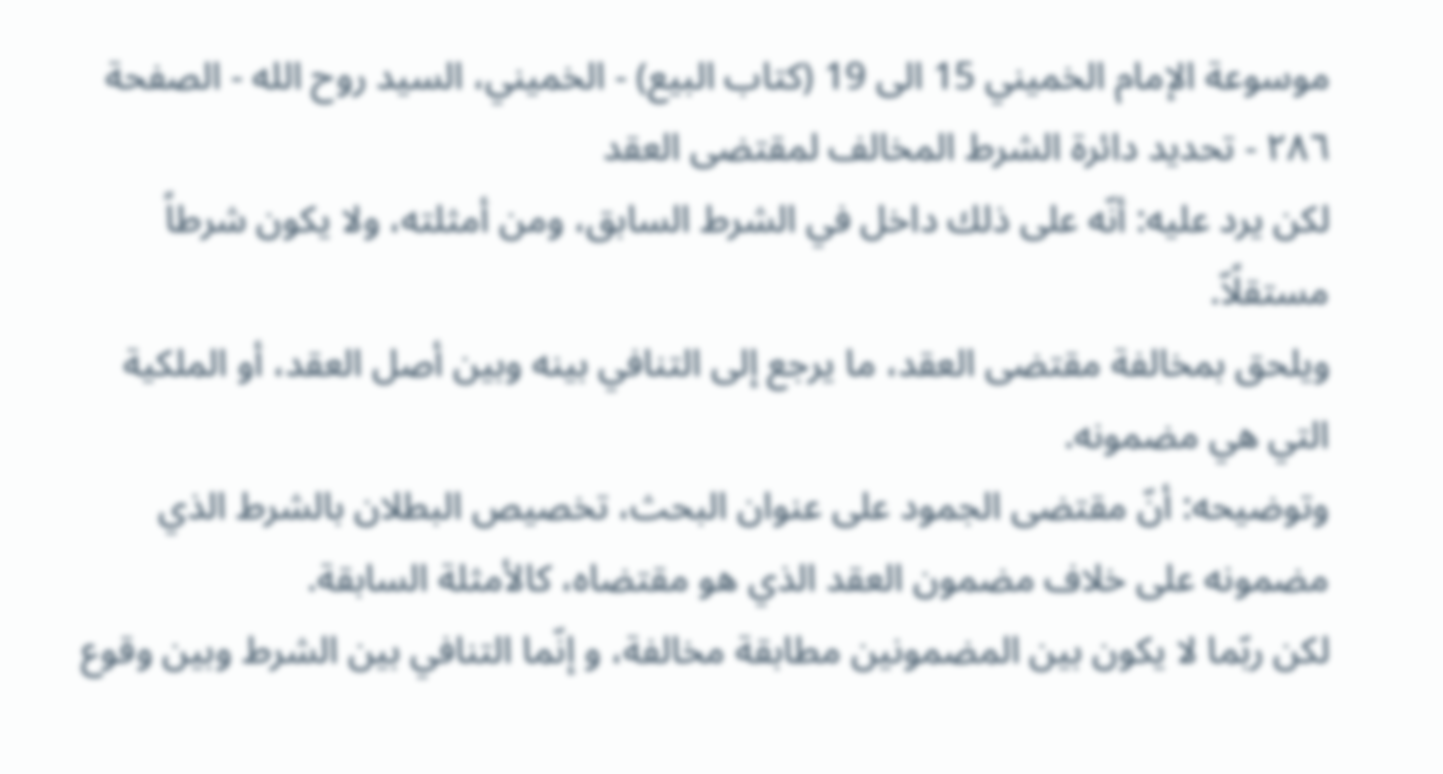موسوعة الإمام الخميني 15 الى 19 (كتاب البيع) - الخميني، السيد روح الله - الصفحة ٢٨٦ - تحديد دائرة الشرط المخالف لمقتضى العقد
لكن يرد عليه: أنّه على ذلك داخل في الشرط السابق، ومن أمثلته، ولا يكون شرطاً مستقلًاّ.
ويلحق بمخالفة مقتضى العقد، ما يرجع إلى التنافي بينه وبين أصل العقد، أو الملكية التي هي مضمونه.
وتوضيحه: أنّ مقتضى الجمود على عنوان البحث، تخصيص البطلان بالشرط الذي مضمونه على خلاف مضمون العقد الذي هو مقتضاه، كالأمثلة السابقة.
لكن ربّما لا يكون بين المضمونين مطابقة مخالفة، و إنّما التنافي بين الشرط وبين وقوع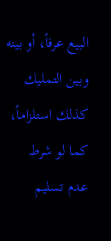البيع عرفاً، أو بينه وبين التمليك كذلك استلزاماً، كما لو شرط عدم تسليم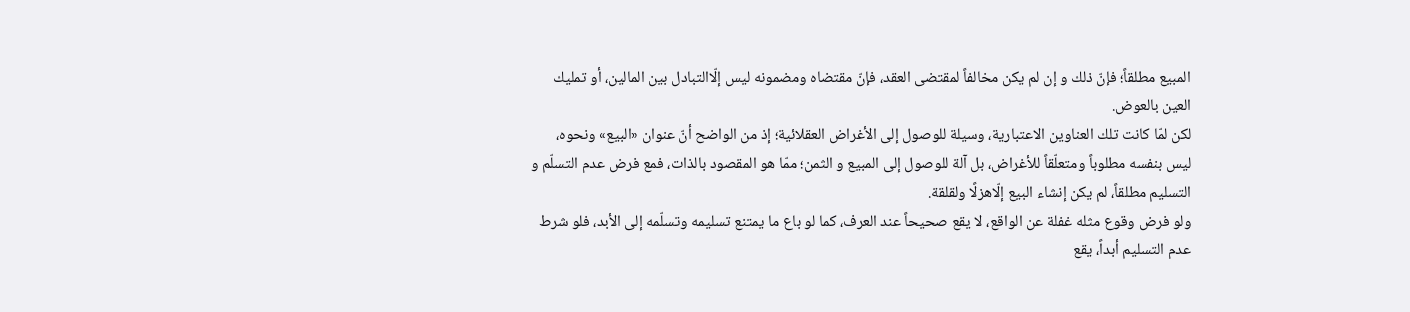المبيع مطلقاً؛ فإنّ ذلك و إن لم يكن مخالفاً لمقتضى العقد، فإنّ مقتضاه ومضمونه ليس إلّاالتبادل بين المالين، أو تمليك العين بالعوض.
لكن لمّا كانت تلك العناوين الاعتبارية، وسيلة للوصول إلى الأغراض العقلائية؛ إذ من الواضح أنّ عنوان «البيع» ونحوه، ليس بنفسه مطلوباً ومتعلّقاً للأغراض، بل آلة للوصول إلى المبيع و الثمن؛ ممّا هو المقصود بالذات، فمع فرض عدم التسلّم و التسليم مطلقاً، لم يكن إنشاء البيع إلّاهزلًا ولقلقة.
ولو فرض وقوع مثله غفلة عن الواقع، لا يقع صحيحاً عند العرف، كما لو باع ما يمتنع تسليمه وتسلّمه إلى الأبد، فلو شرط عدم التسليم أبداً، يقع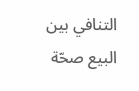التنافي بين البيع صحّة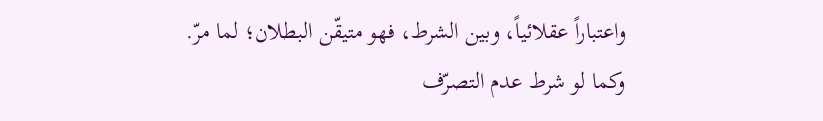واعتباراً عقلائياً، وبين الشرط، فهو متيقّن البطلان؛ لما مرّ.
وكما لو شرط عدم التصرّف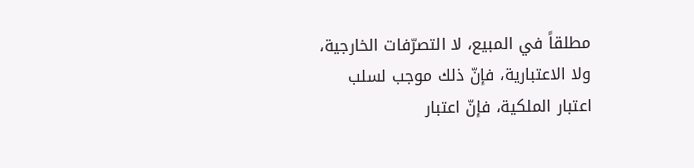مطلقاً في المبيع، لا التصرّفات الخارجية، ولا الاعتبارية، فإنّ ذلك موجب لسلب اعتبار الملكية، فإنّ اعتبار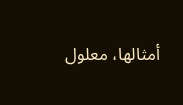أمثالها، معلول